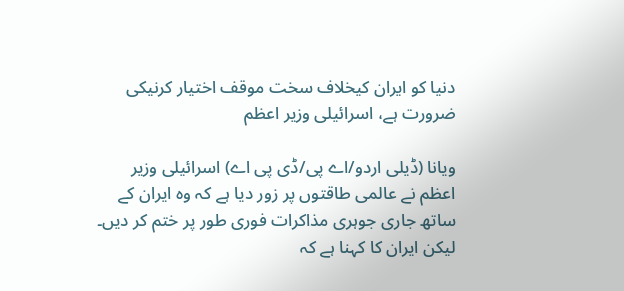دنیا کو ایران کیخلاف سخت موقف اختیار کرنیکی ضرورت ہے، اسرائیلی وزیر اعظم

ویانا (ڈیلی اردو/اے پی/ڈی پی اے) اسرائیلی وزیر اعظم نے عالمی طاقتوں پر زور دیا ہے کہ وہ ایران کے ساتھ جاری جوہری مذاکرات فوری طور پر ختم کر دیں۔ لیکن ایران کا کہنا ہے کہ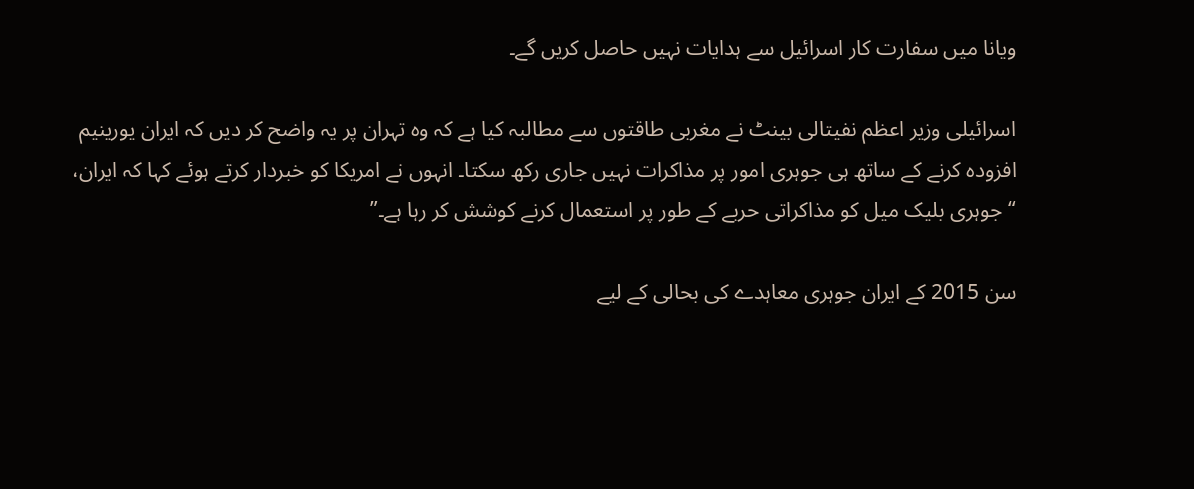ویانا میں سفارت کار اسرائیل سے ہدایات نہیں حاصل کریں گے۔

اسرائیلی وزیر اعظم نفیتالی بینٹ نے مغربی طاقتوں سے مطالبہ کیا ہے کہ وہ تہران پر یہ واضح کر دیں کہ ایران یورینیم افزودہ کرنے کے ساتھ ہی جوہری امور پر مذاکرات نہیں جاری رکھ سکتا۔ انہوں نے امریکا کو خبردار کرتے ہوئے کہا کہ ایران، “جوہری بلیک میل کو مذاکراتی حربے کے طور پر استعمال کرنے کوشش کر رہا ہے۔”

سن 2015 کے ایران جوہری معاہدے کی بحالی کے لیے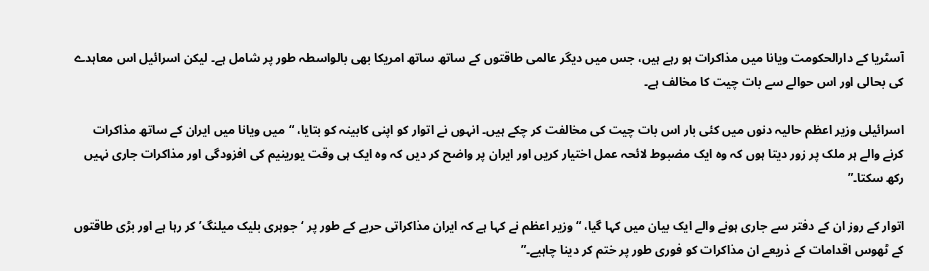آسٹریا کے دارالحکومت ویانا میں مذاکرات ہو رہے ہیں، جس میں دیگر عالمی طاقتوں کے ساتھ ساتھ امریکا بھی بالواسطہ طور پر شامل ہے۔ لیکن اسرائیل اس معاہدے کی بحالی اور اس حوالے سے بات چيت کا مخالف ہے۔

اسرائیلی وزیر اعظم حالیہ دنوں میں کئی بار اس بات چیت کی مخالفت کر چکے ہیں۔ انہوں نے اتوار کو اپنی کابینہ کو بتایا، “میں ویانا میں ایران کے ساتھ مذاکرات کرنے والے ہر ملک پر زور دیتا ہوں کہ وہ ایک مضبوط لائحہ عمل اختیار کریں اور ایران پر واضح کر دیں کہ وہ ایک ہی وقت یورینیم کی افزودگی اور مذاکرات جاری نہیں رکھ سکتا۔”

اتوار کے روز ان کے دفتر سے جاری ہونے والے ایک بیان میں کہا گیا، “وزیر اعظم نے کہا ہے کہ ایران مذاکراتی حربے کے طور پر ‘جوہری بلیک میلنگ’ کر رہا ہے اور بڑی طاقتوں کے ٹھوس اقدامات کے ذریعے ان مذاکرات کو فوری طور پر ختم کر دینا چاہیے۔”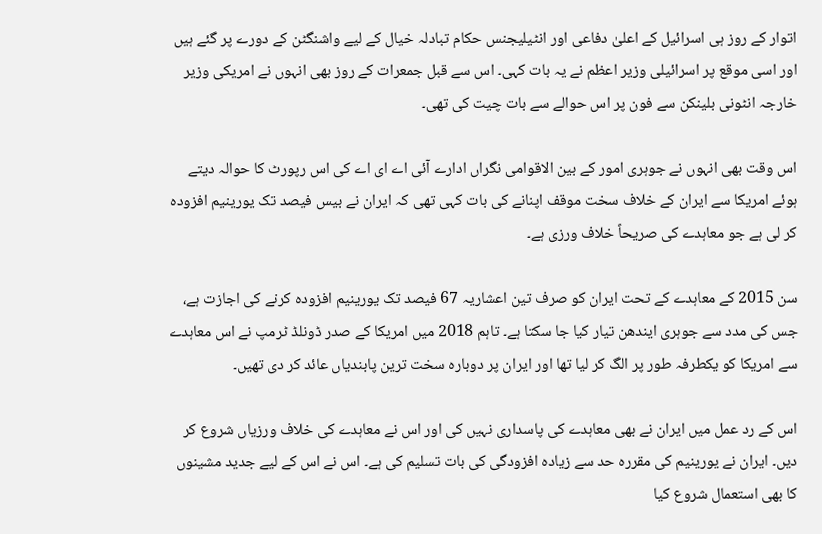اتوار کے روز ہی اسرائیل کے اعلیٰ دفاعی اور انٹیلیجنس حکام تبادلہ خیال کے لیے واشنگٹن کے دورے پر گئے ہیں اور اسی موقع پر اسرائیلی وزیر اعظم نے یہ بات کہی۔ اس سے قبل جمعرات کے روز بھی انہوں نے امریکی وزیر خارجہ انٹونی بلینکن سے فون پر اس حوالے سے بات چيت کی تھی۔

اس وقت بھی انہوں نے جوہری امور کے بین الاقوامی نگراں ادارے آئی اے ای اے کی اس رپورٹ کا حوالہ دیتے ہوئے امریکا سے ایران کے خلاف سخت موقف اپنانے کی بات کہی تھی کہ ایران نے بیس فیصد تک یورینیم افزودہ کر لی ہے جو معاہدے کی صریحاً خلاف ورزی ہے۔

سن 2015 کے معاہدے کے تحت ایران کو صرف تین اعشاریہ 67 فیصد تک یورینیم افزودہ کرنے کی اجازت ہے، جس کی مدد سے جوہری ایندھن تیار کیا جا سکتا ہے۔ تاہم 2018 میں امریکا کے صدر ڈونلڈ ٹرمپ نے اس معاہدے سے امریکا کو یکطرفہ طور پر الگ کر لیا تھا اور ایران پر دوبارہ سخت ترین پابندیاں عائد کر دی تھیں۔

اس کے رد عمل میں ایران نے بھی معاہدے کی پاسداری نہیں کی اور اس نے معاہدے کی خلاف ورزیاں شروع کر دیں۔ ایران نے یورینیم کی مقررہ حد سے زیادہ افزودگی کی بات تسلیم کی ہے۔ اس نے اس کے لیے جدید مشینوں کا بھی استعمال شروع کیا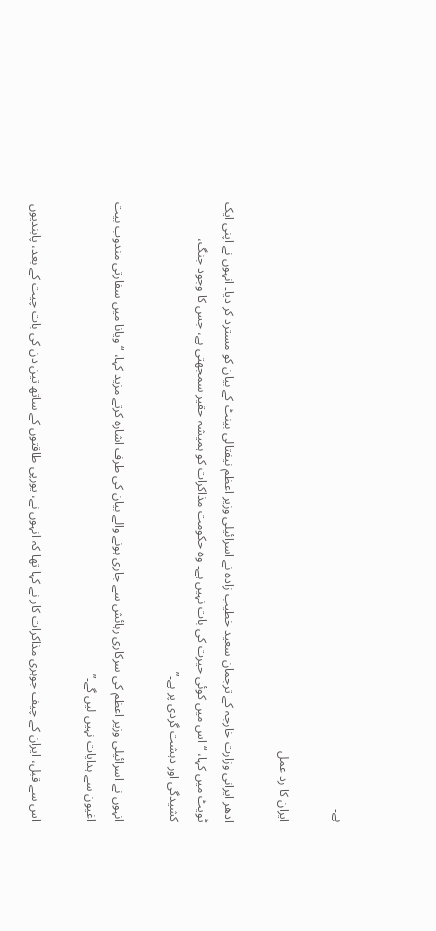ہے۔

ایران کا رد عمل

ادھر ایرانی وزارت خارجہ کے ترجمان سعید خطیب زادہ نے اسرائیلی وزیر اعظم نیفتالی بینٹ کے بیان کو مسترد کر دیا۔ انہوں نے اپنی ایک ٹویٹ میں کہا، “اس میں کوئی حیرت کی بات نہیں ہے۔ وہ حکومت مذاکرات کو ہمیشہ حقیر سمجھتی ہے، جس کا وجود جنگ، کشیدگی اور دہشت گردی پر ہے۔”

انہوں نے اسرائیلی وزیر اعظم کی سرکاری رہائش سے جاری ہونے والے بیان کی طرف اشارہ کرتے مزید کہا، “ویانا میں سفارتی مندوب بیت اغیون سے ہدایات نہیں لیں گے۔”

اس سے قبل، ایران کے چیف جوہری مذاکرات کار نے کہا تھا کہ انہوں نے، یورپی طاقتوں کے ساتھ تین دن کی بات چیت کے بعد، پابندیوں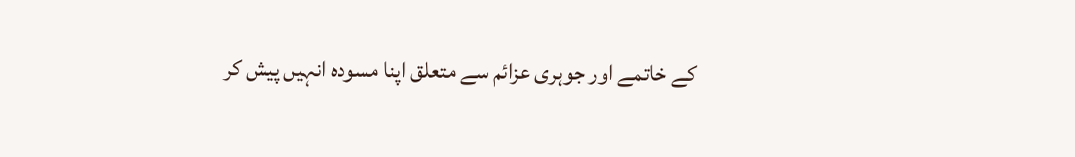کے خاتمے اور جوہری عزائم سے متعلق اپنا مسودہ انہیں پیش کر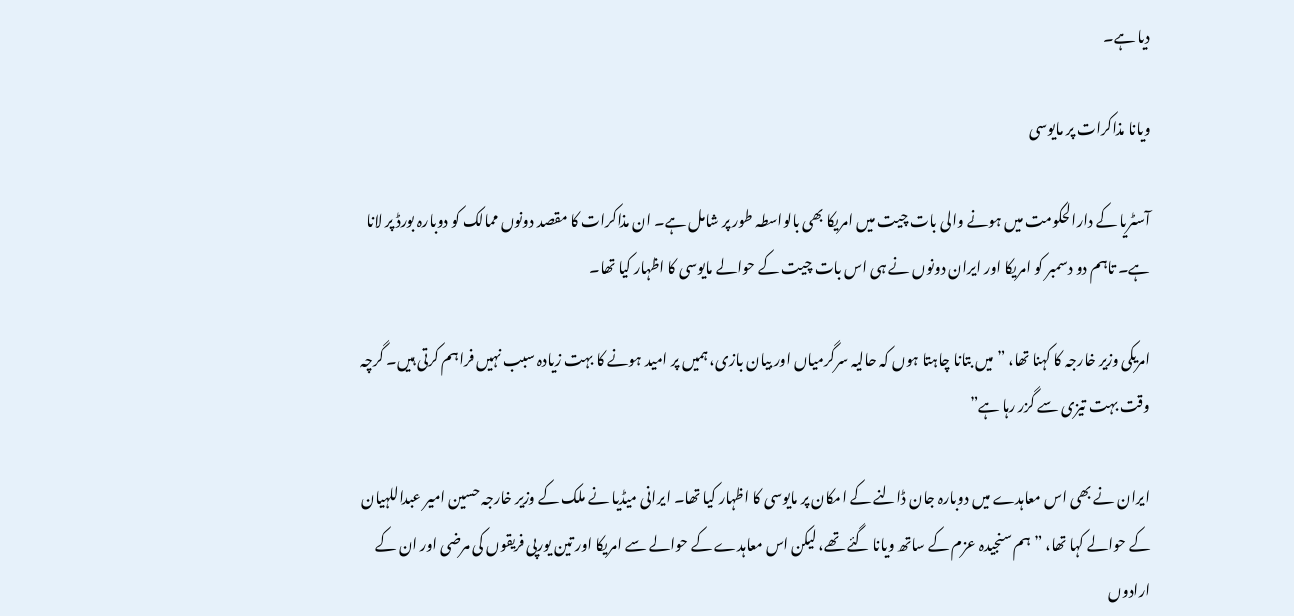دیا ہے۔

ویانا مذاکرات پر مایوسی

آسٹریا کے دارالحکومت میں ہونے والی بات چیت میں امریکا بھی بالواسطہ طور پر شامل ہے۔ ان مذاکرات کا مقصد دونوں ممالک کو دوبارہ بورڈ پر لانا ہے۔ تاہم دو دسمبر کو امریکا اور ایران دونوں نے ہی اس بات چيت کے حوالے مایوسی کا اظہار کیا تھا۔

امریکی وزیر خارجہ کا کہنا تھا، ”میں بتانا چاہتا ہوں کہ حالیہ سرگرمیاں اور بیان بازی، ہمیں پر امید ہونے کا بہت زیادہ سبب نہیں فراہم کرتی ہیں۔ گرچہ وقت بہت تیزی سے گزر رہا ہے”

ایران نے بھی اس معاہدے میں دوبارہ جان ڈالنے کے امکان پر مایوسی کا اظہار کیا تھا۔ ایرانی میڈیا نے ملک کے وزیر خارجہ حسین امیر عبداللہیان کے حوالے کہا تھا، ”ہم سنجیدہ عزم کے ساتھ ویانا گئے تھے، لیکن اس معاہدے کے حوالے سے امریکا اور تین یورپی فریقوں کی مرضی اور ان کے ارادوں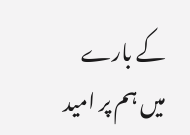کے بارے میں ہم پر امید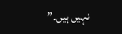نہیں ہیں۔”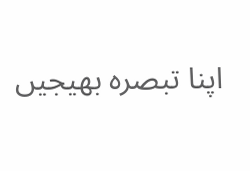اپنا تبصرہ بھیجیں